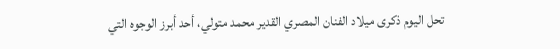تحل اليوم ذكرى ميلاد الفنان المصري القدير محمد متولي، أحد أبرز الوجوه التي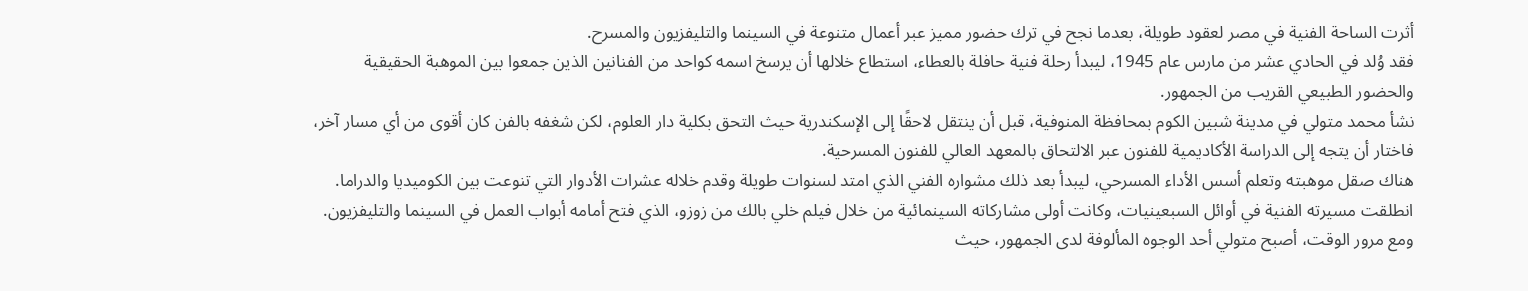أثرت الساحة الفنية في مصر لعقود طويلة، بعدما نجح في ترك حضور مميز عبر أعمال متنوعة في السينما والتليفزيون والمسرح.
فقد وُلد في الحادي عشر من مارس عام 1945، ليبدأ رحلة فنية حافلة بالعطاء، استطاع خلالها أن يرسخ اسمه كواحد من الفنانين الذين جمعوا بين الموهبة الحقيقية والحضور الطبيعي القريب من الجمهور.
نشأ محمد متولي في مدينة شبين الكوم بمحافظة المنوفية، قبل أن ينتقل لاحقًا إلى الإسكندرية حيث التحق بكلية دار العلوم، لكن شغفه بالفن كان أقوى من أي مسار آخر، فاختار أن يتجه إلى الدراسة الأكاديمية للفنون عبر الالتحاق بالمعهد العالي للفنون المسرحية.
هناك صقل موهبته وتعلم أسس الأداء المسرحي، ليبدأ بعد ذلك مشواره الفني الذي امتد لسنوات طويلة وقدم خلاله عشرات الأدوار التي تنوعت بين الكوميديا والدراما.
انطلقت مسيرته الفنية في أوائل السبعينيات، وكانت أولى مشاركاته السينمائية من خلال فيلم خلي بالك من زوزو، الذي فتح أمامه أبواب العمل في السينما والتليفزيون.
ومع مرور الوقت، أصبح متولي أحد الوجوه المألوفة لدى الجمهور، حيث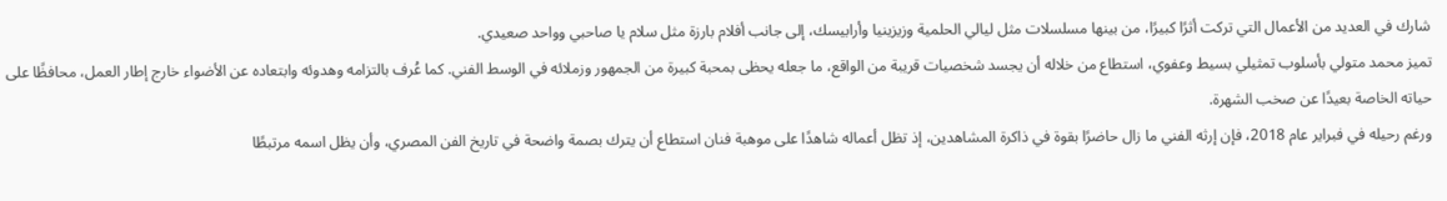شارك في العديد من الأعمال التي تركت أثرًا كبيرًا، من بينها مسلسلات مثل ليالي الحلمية وزيزينيا وأرابيسك، إلى جانب أفلام بارزة مثل سلام يا صاحبي وواحد صعيدي.
تميز محمد متولي بأسلوب تمثيلي بسيط وعفوي، استطاع من خلاله أن يجسد شخصيات قريبة من الواقع، ما جعله يحظى بمحبة كبيرة من الجمهور وزملائه في الوسط الفني. كما عُرف بالتزامه وهدوئه وابتعاده عن الأضواء خارج إطار العمل، محافظًا على حياته الخاصة بعيدًا عن صخب الشهرة.
ورغم رحيله في فبراير عام 2018، فإن إرثه الفني ما زال حاضرًا بقوة في ذاكرة المشاهدين، إذ تظل أعماله شاهدًا على موهبة فنان استطاع أن يترك بصمة واضحة في تاريخ الفن المصري، وأن يظل اسمه مرتبطًا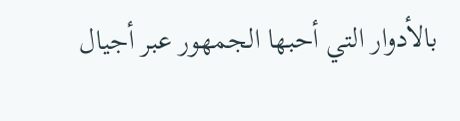بالأدوار التي أحبها الجمهور عبر أجيال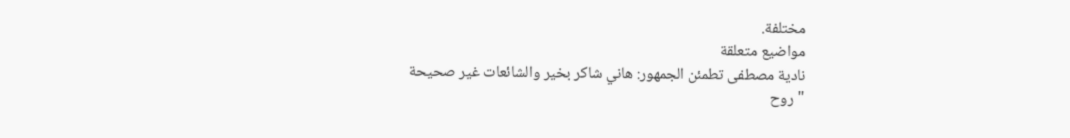مختلفة.
مواضيع متعلقة
نادية مصطفى تطمئن الجمهور: هاني شاكر بخير والشائعات غير صحيحة
"روح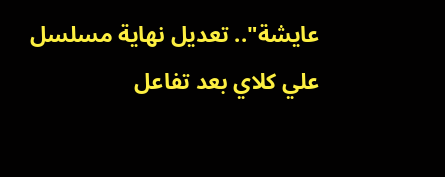عايشة".. تعديل نهاية مسلسل علي كلاي بعد تفاعل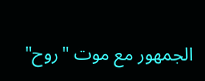الجمهور مع موت "روح"